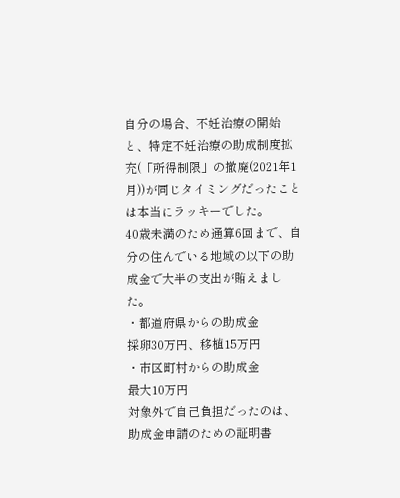自分の場合、不妊治療の開始と、特定不妊治療の助成制度拡充(「所得制限」の撤廃(2021年1月))が同じタイミングだったことは本当にラッキーでした。
40歳未満のため通算6回まで、自分の住んでいる地域の以下の助成金で大半の支出が賄えました。
・都道府県からの助成金
採卵30万円、移植15万円
・市区町村からの助成金
最大10万円
対象外で自己負担だったのは、助成金申請のための証明書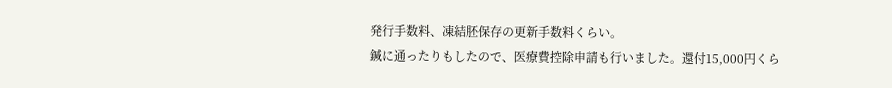発行手数料、凍結胚保存の更新手数料くらい。
鍼に通ったりもしたので、医療費控除申請も行いました。還付15,000円くら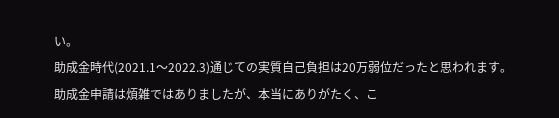い。
助成金時代(2021.1〜2022.3)通じての実質自己負担は20万弱位だったと思われます。
助成金申請は煩雑ではありましたが、本当にありがたく、こ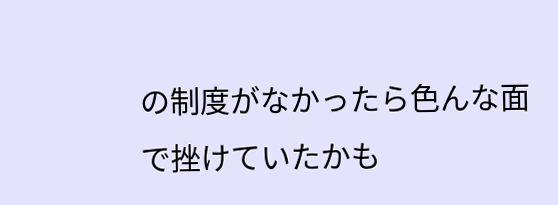の制度がなかったら色んな面で挫けていたかも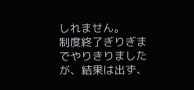しれません。
制度終了ぎりぎまでやりきりましたが、結果は出ず、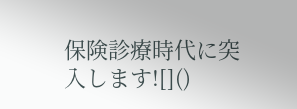保険診療時代に突入します![]()